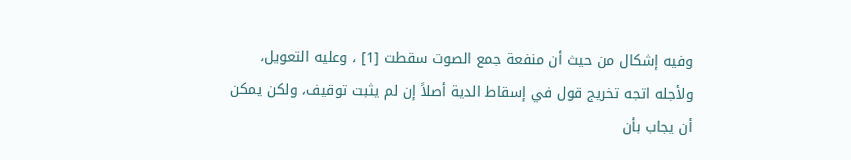وفيه إشكال من حيث أن منفعة جمع الصوت سقطت [1] ، وعليه التعويل، ولأجله اتجه تخريج قول في إسقاط الدية أصلاً إن لم يثبت توقيف، ولكن يمكن أن يجاب بأن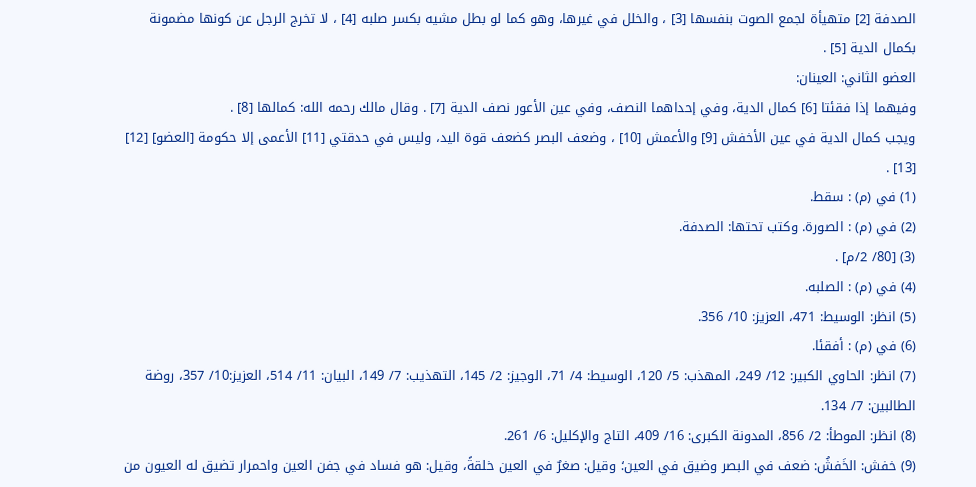الصدفة [2] متهيأة لجمع الصوت بنفسها [3] ، والخلل في غيرها، وهو كما لو بطل مشيه بكسر صلبه [4] ، لا تخرج الرجل عن كونها مضمونة بكمال الدية [5] .
العضو الثاني: العينان:
وفيهما إذا فقئتا [6] كمال الدية، وفي إحداهما النصف، وفي عين الأعور نصف الدية [7] . وقال مالك رحمه الله: كمالها [8] .
ويجب كمال الدية في عين الأخفش [9] والأعمش [10] ، وضعف البصر كضعف قوة اليد، وليس في حدقتي [11] الأعمى إلا حكومة [العضو] [12] [13] .
(1) في (م) : سقط.
(2) في (م) : الصورة. وكتب تحتها: الصدفة.
(3) [80/ 2/م] .
(4) في (م) : الصلبه.
(5) انظر: الوسيط: 471، العزيز: 10/ 356.
(6) في (م) : أفقئا.
(7) انظر: الحاوي الكبير: 12/ 249، المهذب: 5/ 120، الوسيط: 4/ 71، الوجيز: 2/ 145، التهذيب: 7/ 149، البيان: 11/ 514، العزيز:10/ 357، روضة الطالبين: 7/ 134.
(8) انظر: الموطأ: 2/ 856، المدونة الكبرى: 16/ 409، التاج والإكليل: 6/ 261.
(9) خفش: الخَفشُ: ضعف في البصر وضيق في العين؛ وقيل: صغرٌ في العين خلقةً، وقيل: هو فساد في جفن العين واحمرار تضيق له العيون من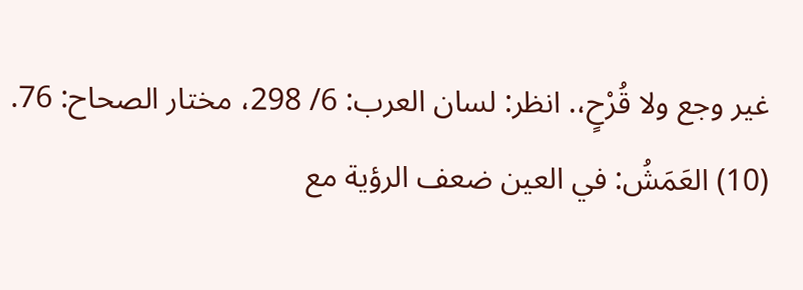غير وجع ولا قُرْحٍ،. انظر: لسان العرب: 6/ 298، مختار الصحاح: 76.
(10) العَمَشُ: في العين ضعف الرؤية مع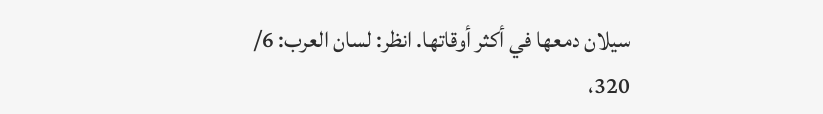سيلان دمعها في أكثر أوقاتها. انظر: لسان العرب: 6/ 320،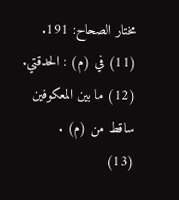مختار الصحاح: 191.
(11) في (م) : الحدقتي.
(12) ما بين المعكوفين ساقط من (م) .
(13)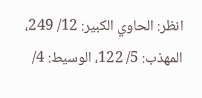انظر: الحاوي الكبير: 12/ 249، المهذب: 5/ 122، الوسيط: 4/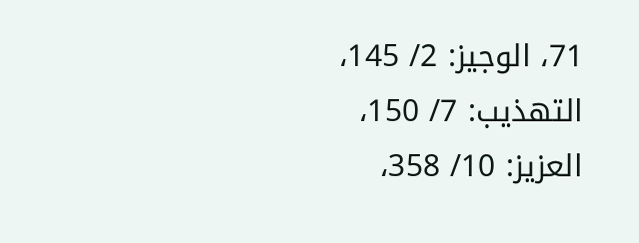71، الوجيز: 2/ 145، التهذيب: 7/ 150، العزيز: 10/ 358،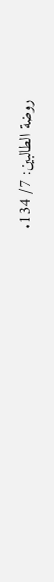روضة الطالبين: 7/ 134.